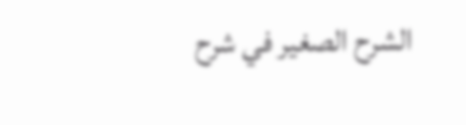الشرح الصغير في شرح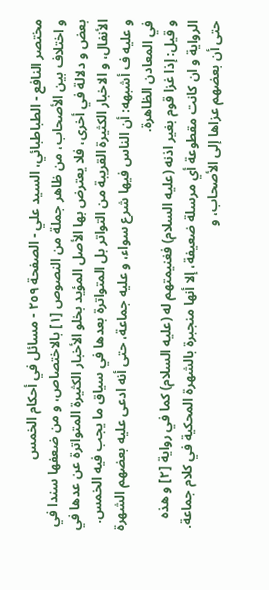مختصر النافع - الطباطبائي، السيد علي - الصفحة ٢٥٩ - مسائل في أحكام الخمس
و اختلاف بين الأصحاب، من ظاهر جملة من النصوص [١] بالاختصاص، و من ضعفها سندا في بعض و دلالة في أخرى، فلا يعترض بها الأصل المؤيد بخلو الأخبار الكثيرة المتواترة عن عدها في الأنفال، و الاخبار الكثيرة القريبة من التواتر بل المتواترة بعدها في سياق ما يجب فيه الخمس.
و عليه ف أشبهه: أن الناس فيها شرع سواء، و عليه جماعة، حتى أنه ادعى عليه بعضهم الشهرة في المعادن الظاهرة.
و قيل: إذا غزا قوم بغير اذنه (عليه السلام) فغنيمتهم له (عليه السلام) كما في رواية [٢] و هذه الرواية و ان كانت مقطوعة أي مرسلة ضعيفة، إلا أنها منجبرة بالشهرة المحكية في كلام جماعة.
حتى أن بعضهم عزاها إلى الأصحاب، و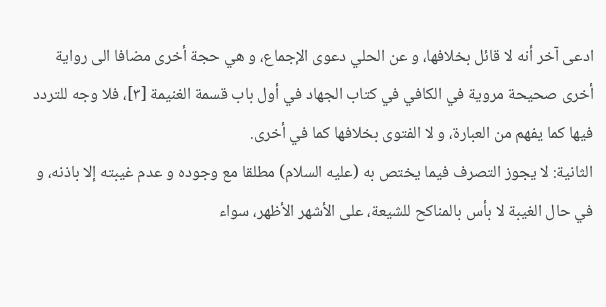ادعى آخر أنه لا قائل بخلافها، و عن الحلي دعوى الإجماع، و هي حجة أخرى مضافا الى رواية أخرى صحيحة مروية في الكافي في كتاب الجهاد في أول باب قسمة الغنيمة [٣]، فلا وجه للتردد فيها كما يفهم من العبارة، و لا الفتوى بخلافها كما في أخرى.
الثانية: لا يجوز التصرف فيما يختص به (عليه السلام) مطلقا مع وجوده و عدم غيبته إلا باذنه، و في حال الغيبة لا بأس بالمناكح للشيعة، على الأشهر الأظهر، سواء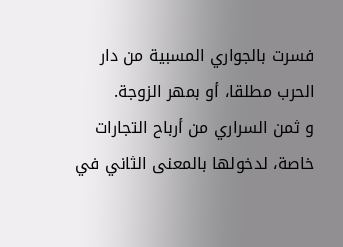فسرت بالجواري المسبية من دار الحرب مطلقا، أو بمهر الزوجة.
و ثمن السراري من أرباح التجارات خاصة، لدخولها بالمعنى الثاني في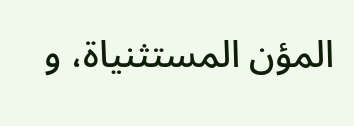المؤن المستثنياة، و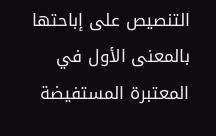التنصيص على إباحتها بالمعنى الأول في المعتبرة المستفيضة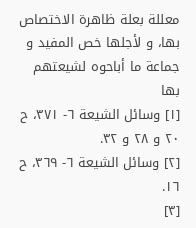معللة بعلة ظاهرة الاختصاص بها، و لأجلها خص المفيد و جماعة ما أباحوه لشيعتهم بها
[١] وسائل الشيعة ٦- ٣٧١، ح ٢٠ و ٢٨ و ٣٢.
[٢] وسائل الشيعة ٦- ٣٦٩، ح ١٦.
[٣]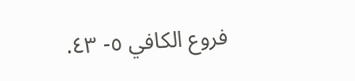فروع الكافي ٥- ٤٣.